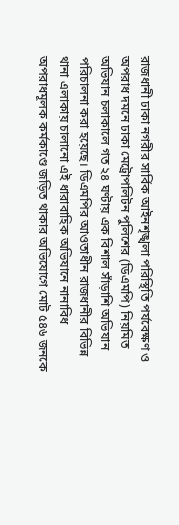রাজধানী ঢাকা নগরীর সার্বিক আইনশৃঙ্খলা পরিস্থিতি পর্যবেক্ষণ ও অপরাধ দমনে ঢাকা মেট্রোপলিটন পুলিশের (ডিএমপি) নিয়মিত অভিযান চলাকালে গত ২৪ ঘণ্টায় এক বিশাল সাঁড়াশি অভিযান পরিচালনা করা হয়েছে। ডিএমপির আওতাধীন রাজধানীর বিভিন্ন থানা এলাকায় চালানো এই ধারাবাহিক অভিযানে নানাবিধ অপরাধমূলক কর্মকাণ্ডে জড়িত থাকার অভিযোগে মোট ৫৪৬ জনকে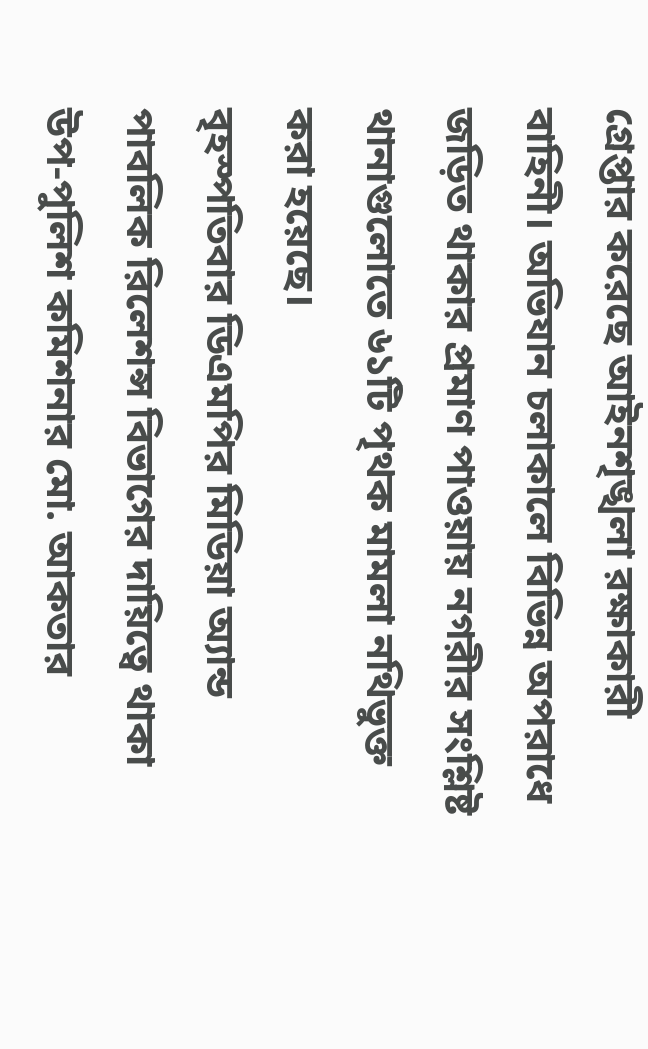গ্রেপ্তার করেছে আইনশৃঙ্খলা রক্ষাকারী বাহিনী। অভিযান চলাকালে বিভিন্ন অপরাধে জড়িত থাকার প্রমাণ পাওয়ায় নগরীর সংশ্লিষ্ট থানাগুলোতে ৬১টি পৃথক মামলা নথিভুক্ত করা হয়েছে।
বৃহস্পতিবার ডিএমপির মিডিয়া অ্যান্ড পাবলিক রিলেশন্স বিভাগের দায়িত্বে থাকা উপ-পুলিশ কমিশনার মো. আকতার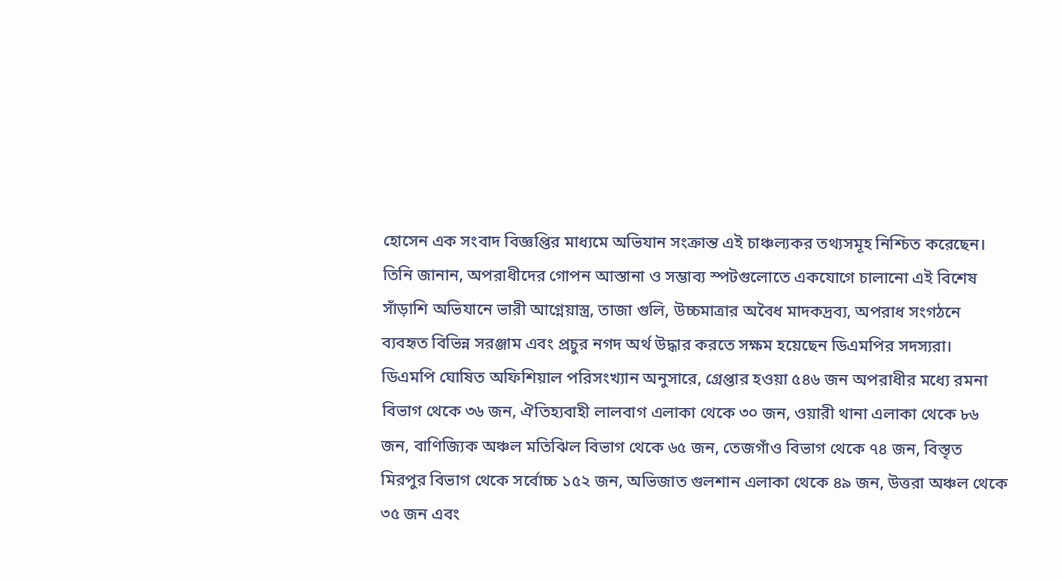হোসেন এক সংবাদ বিজ্ঞপ্তির মাধ্যমে অভিযান সংক্রান্ত এই চাঞ্চল্যকর তথ্যসমূহ নিশ্চিত করেছেন। তিনি জানান, অপরাধীদের গোপন আস্তানা ও সম্ভাব্য স্পটগুলোতে একযোগে চালানো এই বিশেষ সাঁড়াশি অভিযানে ভারী আগ্নেয়াস্ত্র, তাজা গুলি, উচ্চমাত্রার অবৈধ মাদকদ্রব্য, অপরাধ সংগঠনে ব্যবহৃত বিভিন্ন সরঞ্জাম এবং প্রচুর নগদ অর্থ উদ্ধার করতে সক্ষম হয়েছেন ডিএমপির সদস্যরা।
ডিএমপি ঘোষিত অফিশিয়াল পরিসংখ্যান অনুসারে, গ্রেপ্তার হওয়া ৫৪৬ জন অপরাধীর মধ্যে রমনা বিভাগ থেকে ৩৬ জন, ঐতিহ্যবাহী লালবাগ এলাকা থেকে ৩০ জন, ওয়ারী থানা এলাকা থেকে ৮৬ জন, বাণিজ্যিক অঞ্চল মতিঝিল বিভাগ থেকে ৬৫ জন, তেজগাঁও বিভাগ থেকে ৭৪ জন, বিস্তৃত মিরপুর বিভাগ থেকে সর্বোচ্চ ১৫২ জন, অভিজাত গুলশান এলাকা থেকে ৪৯ জন, উত্তরা অঞ্চল থেকে ৩৫ জন এবং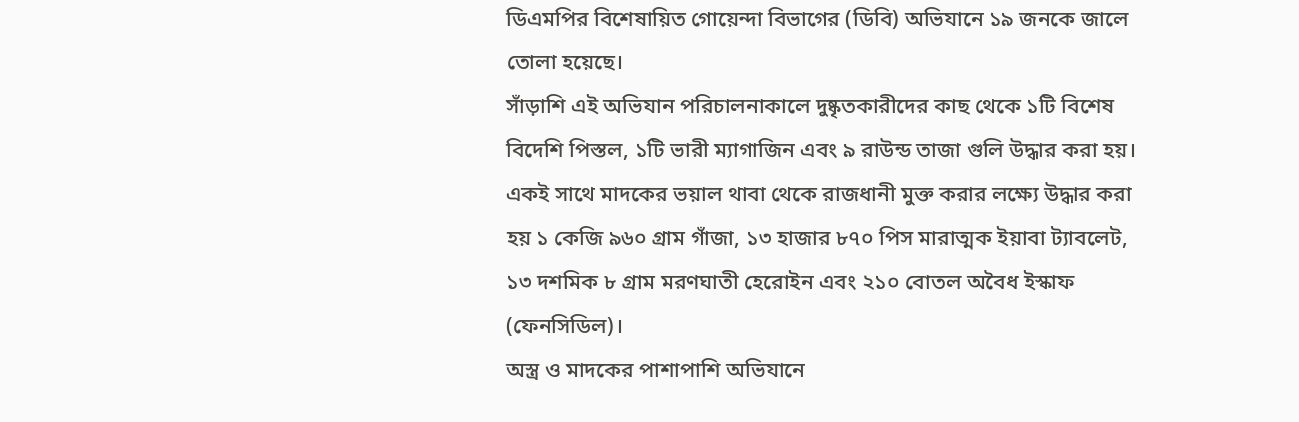ডিএমপির বিশেষায়িত গোয়েন্দা বিভাগের (ডিবি) অভিযানে ১৯ জনকে জালে তোলা হয়েছে।
সাঁড়াশি এই অভিযান পরিচালনাকালে দুষ্কৃতকারীদের কাছ থেকে ১টি বিশেষ বিদেশি পিস্তল, ১টি ভারী ম্যাগাজিন এবং ৯ রাউন্ড তাজা গুলি উদ্ধার করা হয়। একই সাথে মাদকের ভয়াল থাবা থেকে রাজধানী মুক্ত করার লক্ষ্যে উদ্ধার করা হয় ১ কেজি ৯৬০ গ্রাম গাঁজা, ১৩ হাজার ৮৭০ পিস মারাত্মক ইয়াবা ট্যাবলেট, ১৩ দশমিক ৮ গ্রাম মরণঘাতী হেরোইন এবং ২১০ বোতল অবৈধ ইস্কাফ (ফেনসিডিল)।
অস্ত্র ও মাদকের পাশাপাশি অভিযানে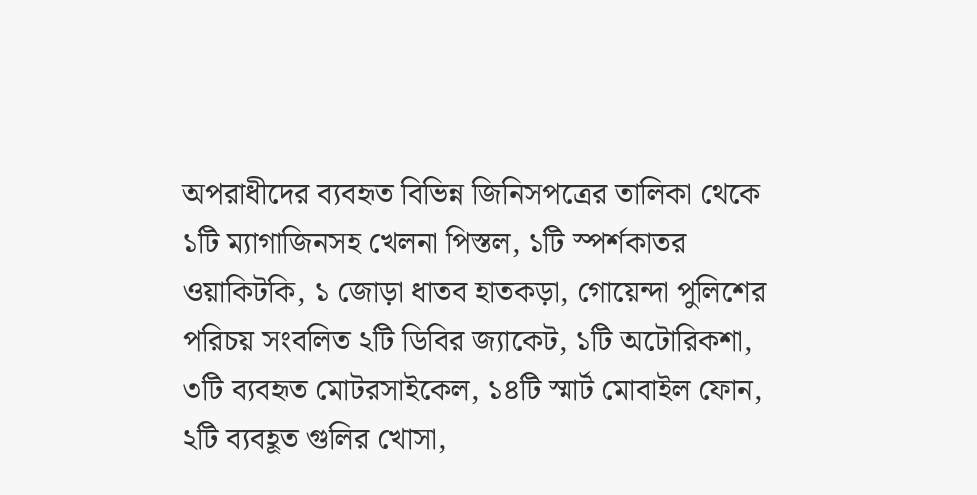অপরাধীদের ব্যবহৃত বিভিন্ন জিনিসপত্রের তালিকা থেকে ১টি ম্যাগাজিনসহ খেলনা পিস্তল, ১টি স্পর্শকাতর ওয়াকিটকি, ১ জোড়া ধাতব হাতকড়া, গোয়েন্দা পুলিশের পরিচয় সংবলিত ২টি ডিবির জ্যাকেট, ১টি অটোরিকশা, ৩টি ব্যবহৃত মোটরসাইকেল, ১৪টি স্মার্ট মোবাইল ফোন, ২টি ব্যবহূত গুলির খোসা,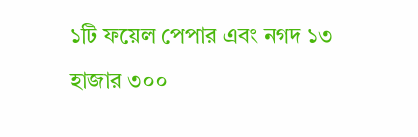১টি ফয়েল পেপার এবং নগদ ১৩ হাজার ৩০০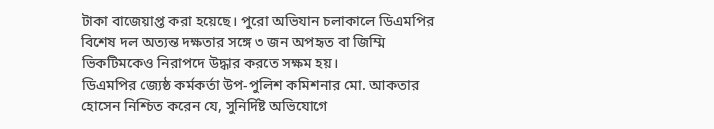টাকা বাজেয়াপ্ত করা হয়েছে। পুরো অভিযান চলাকালে ডিএমপির বিশেষ দল অত্যন্ত দক্ষতার সঙ্গে ৩ জন অপহৃত বা জিম্মি ভিকটিমকেও নিরাপদে উদ্ধার করতে সক্ষম হয়।
ডিএমপির জ্যেষ্ঠ কর্মকর্তা উপ-পুলিশ কমিশনার মো. আকতার হোসেন নিশ্চিত করেন যে, সুনির্দিষ্ট অভিযোগে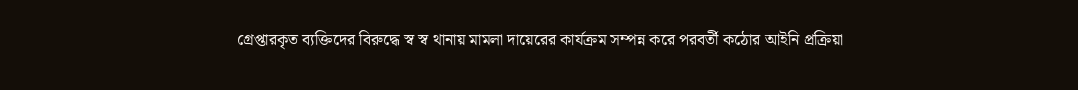গ্রেপ্তারকৃত ব্যক্তিদের বিরুদ্ধে স্ব স্ব থানায় মামলা দায়েরের কার্যক্রম সম্পন্ন করে পরবর্তী কঠোর আইনি প্রক্রিয়া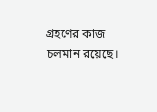গ্রহণের কাজ চলমান রয়েছে।